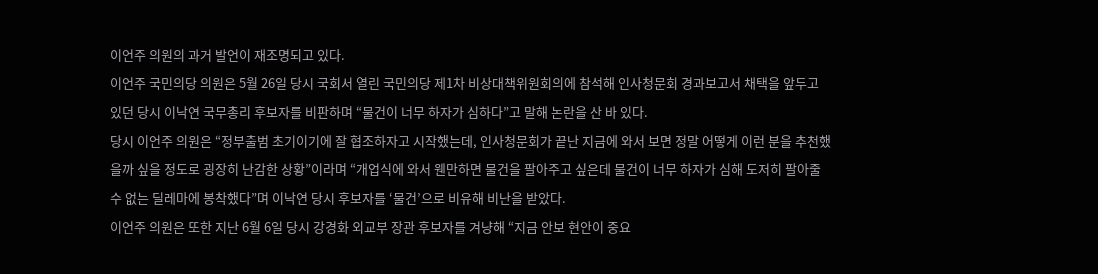이언주 의원의 과거 발언이 재조명되고 있다.
이언주 국민의당 의원은 5월 26일 당시 국회서 열린 국민의당 제1차 비상대책위원회의에 참석해 인사청문회 경과보고서 채택을 앞두고 있던 당시 이낙연 국무총리 후보자를 비판하며 “물건이 너무 하자가 심하다”고 말해 논란을 산 바 있다.
당시 이언주 의원은 “정부출범 초기이기에 잘 협조하자고 시작했는데, 인사청문회가 끝난 지금에 와서 보면 정말 어떻게 이런 분을 추천했을까 싶을 정도로 굉장히 난감한 상황”이라며 “개업식에 와서 웬만하면 물건을 팔아주고 싶은데 물건이 너무 하자가 심해 도저히 팔아줄 수 없는 딜레마에 봉착했다”며 이낙연 당시 후보자를 ‘물건’으로 비유해 비난을 받았다.
이언주 의원은 또한 지난 6월 6일 당시 강경화 외교부 장관 후보자를 겨냥해 “지금 안보 현안이 중요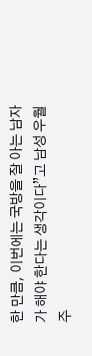한 만큼, 이번에는 국방을 잘 아는 남자가 해야 한다는 생각이다”고 남성 우월주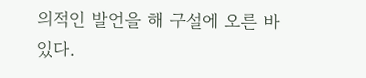의적인 발언을 해 구설에 오른 바 있다.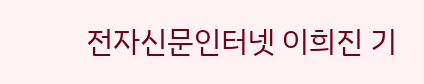전자신문인터넷 이희진 기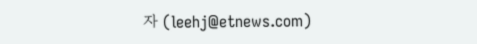자 (leehj@etnews.com)